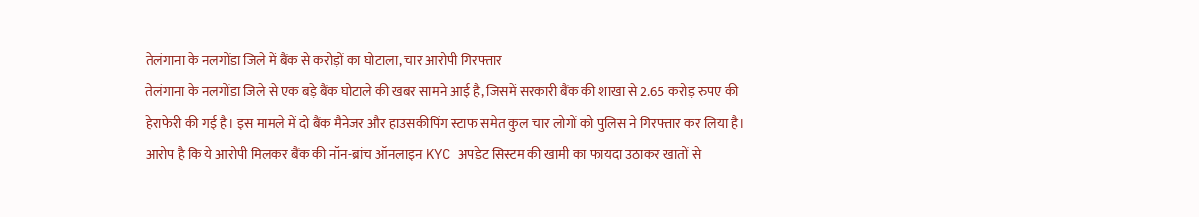तेलंगाना के नलगोंडा जिले में बैंक से करोड़ों का घोटाला, चार आरोपी गिरफ्तार
तेलंगाना के नलगोंडा जिले से एक बड़े बैंक घोटाले की खबर सामने आई है, जिसमें सरकारी बैंक की शाखा से 2.65 करोड़ रुपए की हेराफेरी की गई है। इस मामले में दो बैंक मैनेजर और हाउसकीपिंग स्टाफ समेत कुल चार लोगों को पुलिस ने गिरफ्तार कर लिया है। आरोप है कि ये आरोपी मिलकर बैंक की नॉन-ब्रांच ऑनलाइन KYC अपडेट सिस्टम की खामी का फायदा उठाकर खातों से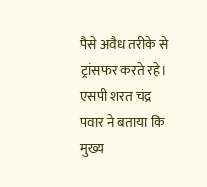पैसे अवैध तरीके से ट्रांसफर करते रहे।
एसपी शरत चंद्र पवार ने बताया कि मुख्य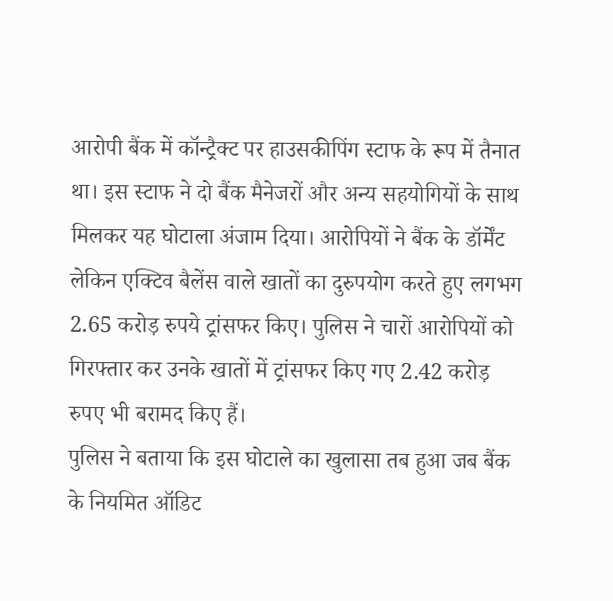आरोपी बैंक में कॉन्ट्रैक्ट पर हाउसकीपिंग स्टाफ के रूप में तैनात था। इस स्टाफ ने दो बैंक मैनेजरों और अन्य सहयोगियों के साथ मिलकर यह घोटाला अंजाम दिया। आरोपियों ने बैंक के डॉर्मेंट लेकिन एक्टिव बैलेंस वाले खातों का दुरुपयोग करते हुए लगभग 2.65 करोड़ रुपये ट्रांसफर किए। पुलिस ने चारों आरोपियों को गिरफ्तार कर उनके खातों में ट्रांसफर किए गए 2.42 करोड़ रुपए भी बरामद किए हैं।
पुलिस ने बताया कि इस घोटाले का खुलासा तब हुआ जब बैंक के नियमित ऑडिट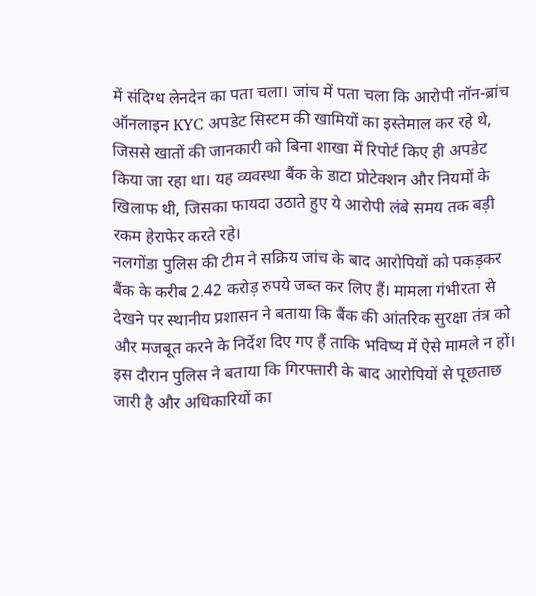में संदिग्ध लेनदेन का पता चला। जांच में पता चला कि आरोपी नॉन-ब्रांच ऑनलाइन KYC अपडेट सिस्टम की खामियों का इस्तेमाल कर रहे थे, जिससे खातों की जानकारी को बिना शाखा में रिपोर्ट किए ही अपडेट किया जा रहा था। यह व्यवस्था बैंक के डाटा प्रोटेक्शन और नियमों के खिलाफ थी, जिसका फायदा उठाते हुए ये आरोपी लंबे समय तक बड़ी रकम हेराफेर करते रहे।
नलगोंडा पुलिस की टीम ने सक्रिय जांच के बाद आरोपियों को पकड़कर बैंक के करीब 2.42 करोड़ रुपये जब्त कर लिए हैं। मामला गंभीरता से देखने पर स्थानीय प्रशासन ने बताया कि बैंक की आंतरिक सुरक्षा तंत्र को और मजबूत करने के निर्देश दिए गए हैं ताकि भविष्य में ऐसे मामले न हों।
इस दौरान पुलिस ने बताया कि गिरफ्तारी के बाद आरोपियों से पूछताछ जारी है और अधिकारियों का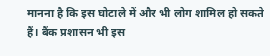मानना है कि इस घोटाले में और भी लोग शामिल हो सकते हैं। बैंक प्रशासन भी इस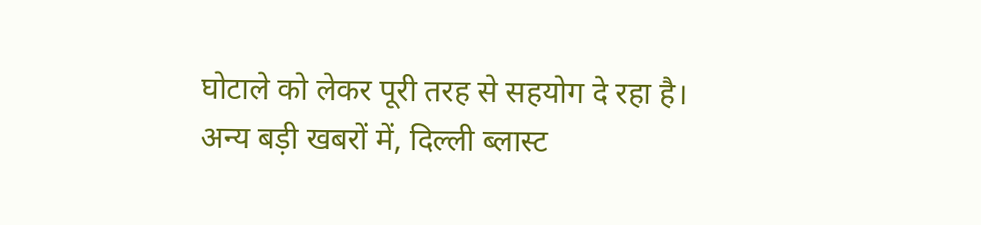घोटाले को लेकर पूरी तरह से सहयोग दे रहा है।
अन्य बड़ी खबरों में, दिल्ली ब्लास्ट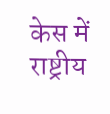केस में राष्ट्रीय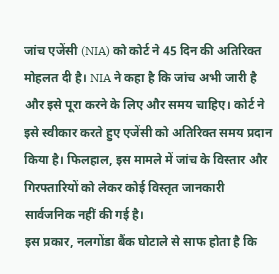जांच एजेंसी (NIA) को कोर्ट ने 45 दिन की अतिरिक्त मोहलत दी है। NIA ने कहा है कि जांच अभी जारी है और इसे पूरा करने के लिए और समय चाहिए। कोर्ट ने इसे स्वीकार करते हुए एजेंसी को अतिरिक्त समय प्रदान किया है। फिलहाल, इस मामले में जांच के विस्तार और गिरफ्तारियों को लेकर कोई विस्तृत जानकारी सार्वजनिक नहीं की गई है।
इस प्रकार, नलगोंडा बैंक घोटाले से साफ होता है कि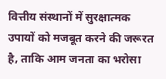वित्तीय संस्थानों में सुरक्षात्मक उपायों को मजबूत करने की जरूरत है, ताकि आम जनता का भरोसा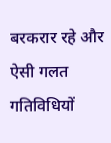बरकरार रहे और ऐसी गलत गतिविधियों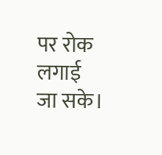पर रोक लगाई जा सके।